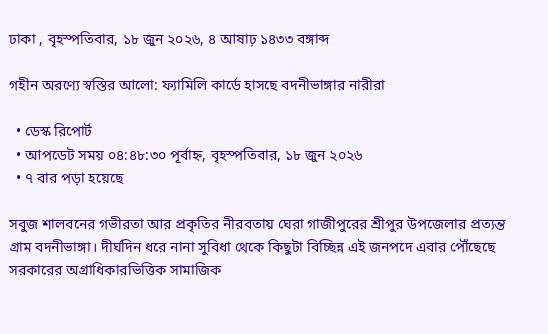ঢাকা , বৃহস্পতিবার, ১৮ জুন ২০২৬, ৪ আষাঢ় ১৪৩৩ বঙ্গাব্দ

গহীন অরণ্যে স্বস্তির আলো: ফ্যামিলি কার্ডে হাসছে বদনীভাঙ্গার নারীরা

  • ডেস্ক রিপোর্ট
  • আপডেট সময় ০৪:৪৮:৩০ পূর্বাহ্ন, বৃহস্পতিবার, ১৮ জুন ২০২৬
  • ৭ বার পড়া হয়েছে

সবুজ শালবনের গভীরতা আর প্রকৃতির নীরবতায় ঘেরা গাজীপুরের শ্রীপুর উপজেলার প্রত্যন্ত গ্রাম বদনীভাঙ্গা। দীর্ঘদিন ধরে নানা সুবিধা থেকে কিছুটা বিচ্ছিন্ন এই জনপদে এবার পৌঁছেছে সরকারের অগ্রাধিকারভিত্তিক সামাজিক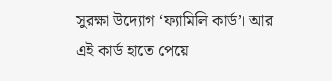সুরক্ষা উদ্যোগ ‘ফ্যামিলি কার্ড’। আর এই কার্ড হাতে পেয়ে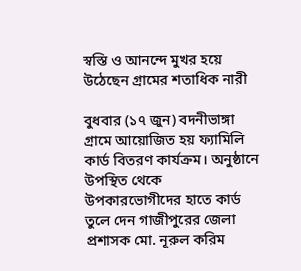স্বস্তি ও আনন্দে মুখর হয়ে উঠেছেন গ্রামের শতাধিক নারী

বুধবার (১৭ জুন) বদনীভাঙ্গা গ্রামে আয়োজিত হয় ফ্যামিলি কার্ড বিতরণ কার্যক্রম। অনুষ্ঠানে উপস্থিত থেকে উপকারভোগীদের হাতে কার্ড তুলে দেন গাজীপুরের জেলা প্রশাসক মো. নূরুল করিম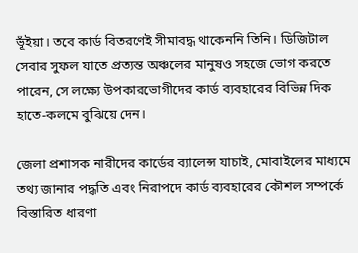ভূঁইয়া। তবে কার্ড বিতরণেই সীমাবদ্ধ থাকেননি তিনি। ডিজিটাল সেবার সুফল যাতে প্রত্যন্ত অঞ্চলের মানুষও সহজে ভোগ করতে পারেন, সে লক্ষ্যে উপকারভোগীদের কার্ড ব্যবহারের বিভিন্ন দিক হাতে-কলমে বুঝিয়ে দেন।

জেলা প্রশাসক নারীদের কার্ডের ব্যালেন্স যাচাই, মোবাইলের মাধ্যমে তথ্য জানার পদ্ধতি এবং নিরাপদে কার্ড ব্যবহারের কৌশল সম্পর্কে বিস্তারিত ধারণা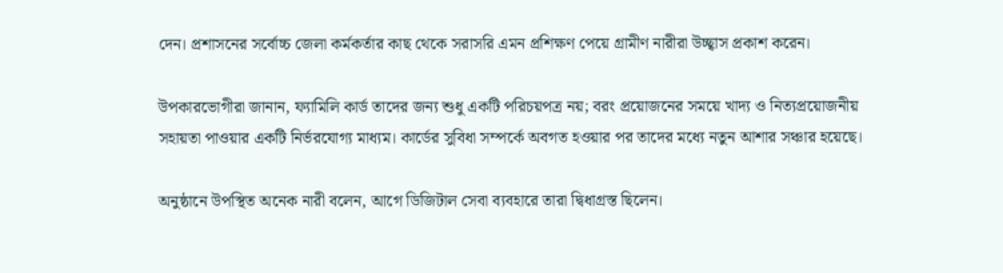দেন। প্রশাসনের সর্বোচ্চ জেলা কর্মকর্তার কাছ থেকে সরাসরি এমন প্রশিক্ষণ পেয়ে গ্রামীণ নারীরা উচ্ছ্বাস প্রকাশ করেন।

উপকারভোগীরা জানান, ফ্যামিলি কার্ড তাদের জন্য শুধু একটি পরিচয়পত্র নয়; বরং প্রয়োজনের সময়ে খাদ্য ও নিত্যপ্রয়োজনীয় সহায়তা পাওয়ার একটি নির্ভরযোগ্য মাধ্যম। কার্ডের সুবিধা সম্পর্কে অবগত হওয়ার পর তাদের মধ্যে নতুন আশার সঞ্চার হয়েছে।

অনুষ্ঠানে উপস্থিত অনেক নারী বলেন, আগে ডিজিটাল সেবা ব্যবহারে তারা দ্বিধাগ্রস্ত ছিলেন।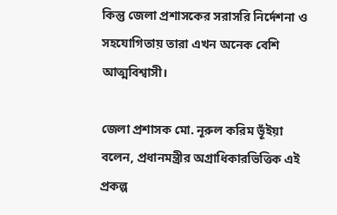কিন্তু জেলা প্রশাসকের সরাসরি নির্দেশনা ও সহযোগিতায় তারা এখন অনেক বেশি আত্মবিশ্বাসী।

জেলা প্রশাসক মো. নূরুল করিম ভূঁইয়া বলেন, প্রধানমন্ত্রীর অগ্রাধিকারভিত্তিক এই প্রকল্প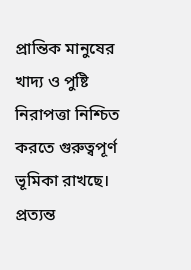প্রান্তিক মানুষের খাদ্য ও পুষ্টি নিরাপত্তা নিশ্চিত করতে গুরুত্বপূর্ণ ভূমিকা রাখছে। প্রত্যন্ত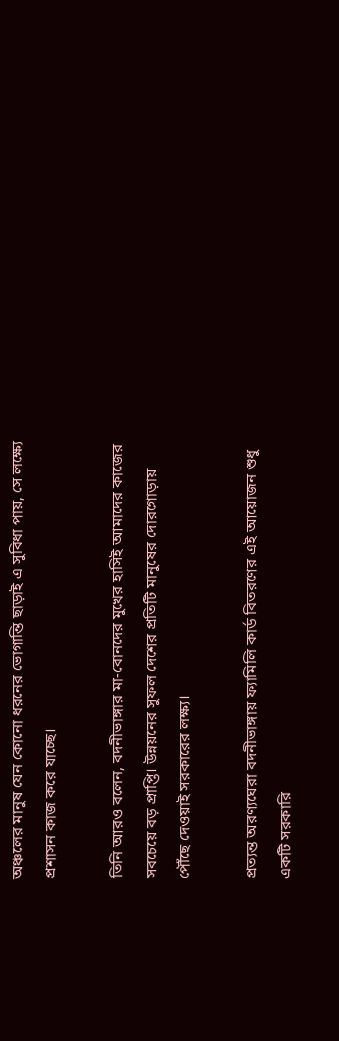অঞ্চলের মানুষ যেন কোনো ধরনের ভোগান্তি ছাড়াই এ সুবিধা পায়, সে লক্ষ্যে প্রশাসন কাজ করে যাচ্ছে।

তিনি আরও বলেন, বদনীভাঙ্গার মা-বোনদের মুখের হাসিই আমাদের কাজের সবচেয়ে বড় প্রাপ্তি। উন্নয়নের সুফল দেশের প্রতিটি মানুষের দোরগোড়ায় পৌঁছে দেওয়াই সরকারের লক্ষ্য।

প্রত্যন্ত অরণ্যঘেরা বদনীভাঙ্গায় ফ্যামিলি কার্ড বিতরণের এই আয়োজন শুধু একটি সরকারি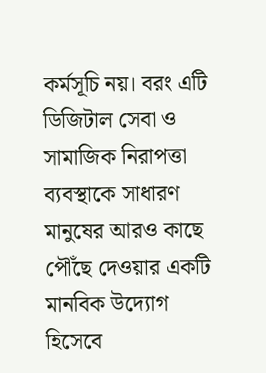কর্মসূচি নয়। বরং এটি ডিজিটাল সেবা ও সামাজিক নিরাপত্তা ব্যবস্থাকে সাধারণ মানুষের আরও কাছে পৌঁছে দেওয়ার একটি মানবিক উদ্যোগ হিসেবে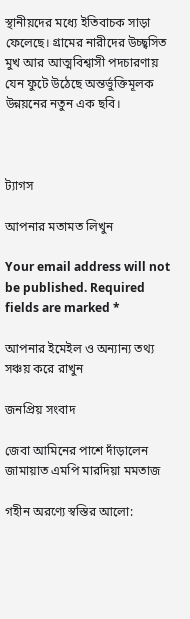স্থানীয়দের মধ্যে ইতিবাচক সাড়া ফেলেছে। গ্রামের নারীদের উচ্ছ্বসিত মুখ আর আত্মবিশ্বাসী পদচারণায় যেন ফুটে উঠেছে অন্তর্ভুক্তিমূলক উন্নয়নের নতুন এক ছবি।



ট্যাগস

আপনার মতামত লিখুন

Your email address will not be published. Required fields are marked *

আপনার ইমেইল ও অন্যান্য তথ্য সঞ্চয় করে রাখুন

জনপ্রিয় সংবাদ

জেবা আমিনের পাশে দাঁড়ালেন জামায়াত এমপি মারদিয়া মমতাজ

গহীন অরণ্যে স্বস্তির আলো: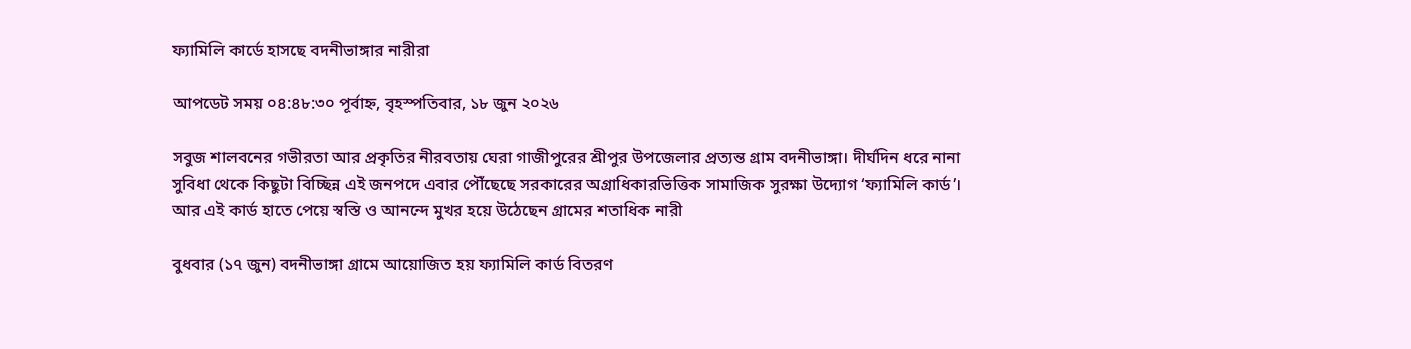ফ্যামিলি কার্ডে হাসছে বদনীভাঙ্গার নারীরা

আপডেট সময় ০৪:৪৮:৩০ পূর্বাহ্ন, বৃহস্পতিবার, ১৮ জুন ২০২৬

সবুজ শালবনের গভীরতা আর প্রকৃতির নীরবতায় ঘেরা গাজীপুরের শ্রীপুর উপজেলার প্রত্যন্ত গ্রাম বদনীভাঙ্গা। দীর্ঘদিন ধরে নানা সুবিধা থেকে কিছুটা বিচ্ছিন্ন এই জনপদে এবার পৌঁছেছে সরকারের অগ্রাধিকারভিত্তিক সামাজিক সুরক্ষা উদ্যোগ ‘ফ্যামিলি কার্ড’। আর এই কার্ড হাতে পেয়ে স্বস্তি ও আনন্দে মুখর হয়ে উঠেছেন গ্রামের শতাধিক নারী

বুধবার (১৭ জুন) বদনীভাঙ্গা গ্রামে আয়োজিত হয় ফ্যামিলি কার্ড বিতরণ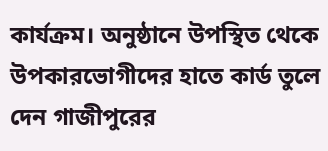কার্যক্রম। অনুষ্ঠানে উপস্থিত থেকে উপকারভোগীদের হাতে কার্ড তুলে দেন গাজীপুরের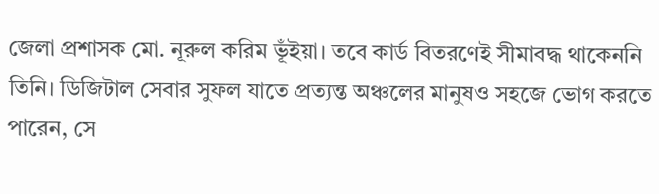জেলা প্রশাসক মো. নূরুল করিম ভূঁইয়া। তবে কার্ড বিতরণেই সীমাবদ্ধ থাকেননি তিনি। ডিজিটাল সেবার সুফল যাতে প্রত্যন্ত অঞ্চলের মানুষও সহজে ভোগ করতে পারেন, সে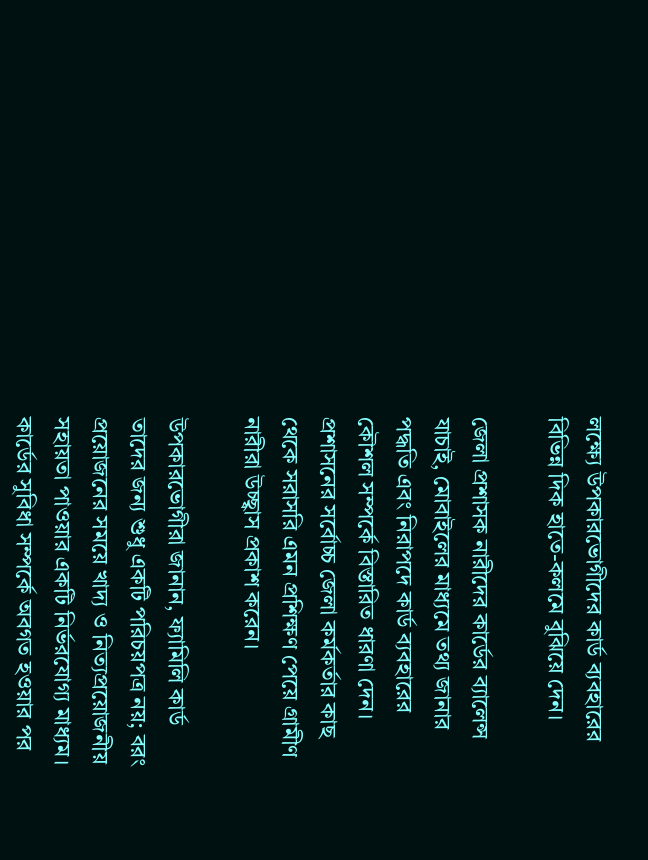লক্ষ্যে উপকারভোগীদের কার্ড ব্যবহারের বিভিন্ন দিক হাতে-কলমে বুঝিয়ে দেন।

জেলা প্রশাসক নারীদের কার্ডের ব্যালেন্স যাচাই, মোবাইলের মাধ্যমে তথ্য জানার পদ্ধতি এবং নিরাপদে কার্ড ব্যবহারের কৌশল সম্পর্কে বিস্তারিত ধারণা দেন। প্রশাসনের সর্বোচ্চ জেলা কর্মকর্তার কাছ থেকে সরাসরি এমন প্রশিক্ষণ পেয়ে গ্রামীণ নারীরা উচ্ছ্বাস প্রকাশ করেন।

উপকারভোগীরা জানান, ফ্যামিলি কার্ড তাদের জন্য শুধু একটি পরিচয়পত্র নয়; বরং প্রয়োজনের সময়ে খাদ্য ও নিত্যপ্রয়োজনীয় সহায়তা পাওয়ার একটি নির্ভরযোগ্য মাধ্যম। কার্ডের সুবিধা সম্পর্কে অবগত হওয়ার পর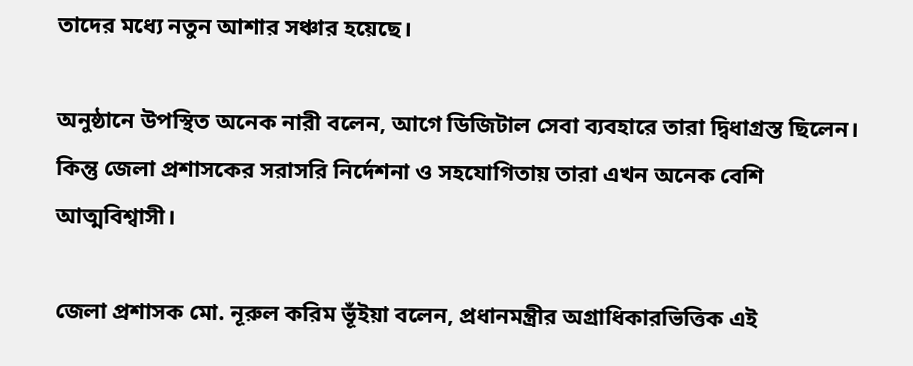তাদের মধ্যে নতুন আশার সঞ্চার হয়েছে।

অনুষ্ঠানে উপস্থিত অনেক নারী বলেন, আগে ডিজিটাল সেবা ব্যবহারে তারা দ্বিধাগ্রস্ত ছিলেন। কিন্তু জেলা প্রশাসকের সরাসরি নির্দেশনা ও সহযোগিতায় তারা এখন অনেক বেশি আত্মবিশ্বাসী।

জেলা প্রশাসক মো. নূরুল করিম ভূঁইয়া বলেন, প্রধানমন্ত্রীর অগ্রাধিকারভিত্তিক এই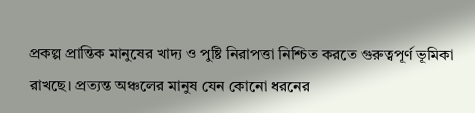প্রকল্প প্রান্তিক মানুষের খাদ্য ও পুষ্টি নিরাপত্তা নিশ্চিত করতে গুরুত্বপূর্ণ ভূমিকা রাখছে। প্রত্যন্ত অঞ্চলের মানুষ যেন কোনো ধরনের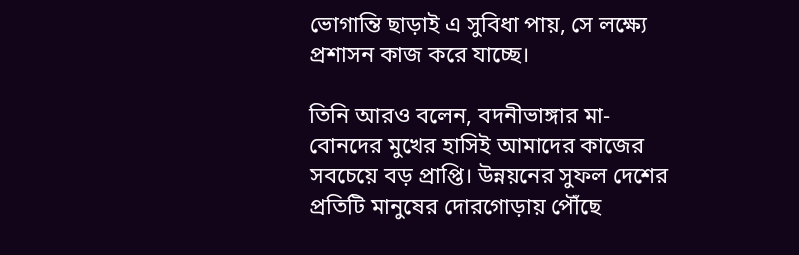ভোগান্তি ছাড়াই এ সুবিধা পায়, সে লক্ষ্যে প্রশাসন কাজ করে যাচ্ছে।

তিনি আরও বলেন, বদনীভাঙ্গার মা-বোনদের মুখের হাসিই আমাদের কাজের সবচেয়ে বড় প্রাপ্তি। উন্নয়নের সুফল দেশের প্রতিটি মানুষের দোরগোড়ায় পৌঁছে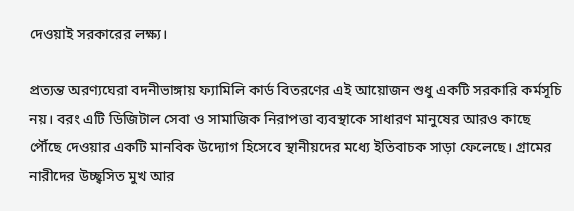দেওয়াই সরকারের লক্ষ্য।

প্রত্যন্ত অরণ্যঘেরা বদনীভাঙ্গায় ফ্যামিলি কার্ড বিতরণের এই আয়োজন শুধু একটি সরকারি কর্মসূচি নয়। বরং এটি ডিজিটাল সেবা ও সামাজিক নিরাপত্তা ব্যবস্থাকে সাধারণ মানুষের আরও কাছে পৌঁছে দেওয়ার একটি মানবিক উদ্যোগ হিসেবে স্থানীয়দের মধ্যে ইতিবাচক সাড়া ফেলেছে। গ্রামের নারীদের উচ্ছ্বসিত মুখ আর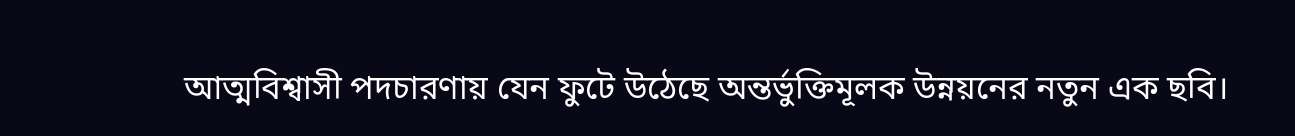আত্মবিশ্বাসী পদচারণায় যেন ফুটে উঠেছে অন্তর্ভুক্তিমূলক উন্নয়নের নতুন এক ছবি।